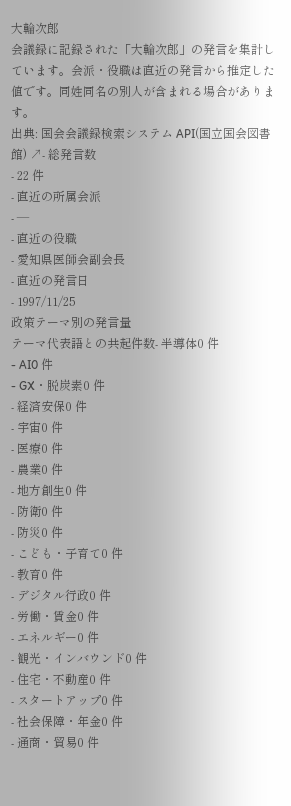大輪次郎
会議録に記録された「大輪次郎」の発言を集計しています。会派・役職は直近の発言から推定した値です。同姓同名の別人が含まれる場合があります。
出典: 国会会議録検索システム API(国立国会図書館) ↗- 総発言数
- 22 件
- 直近の所属会派
- —
- 直近の役職
- 愛知県医師会副会長
- 直近の発言日
- 1997/11/25
政策テーマ別の発言量
テーマ代表語との共起件数- 半導体0 件
- AI0 件
- GX・脱炭素0 件
- 経済安保0 件
- 宇宙0 件
- 医療0 件
- 農業0 件
- 地方創生0 件
- 防衛0 件
- 防災0 件
- こども・子育て0 件
- 教育0 件
- デジタル行政0 件
- 労働・賃金0 件
- エネルギー0 件
- 観光・インバウンド0 件
- 住宅・不動産0 件
- スタートアップ0 件
- 社会保障・年金0 件
- 通商・貿易0 件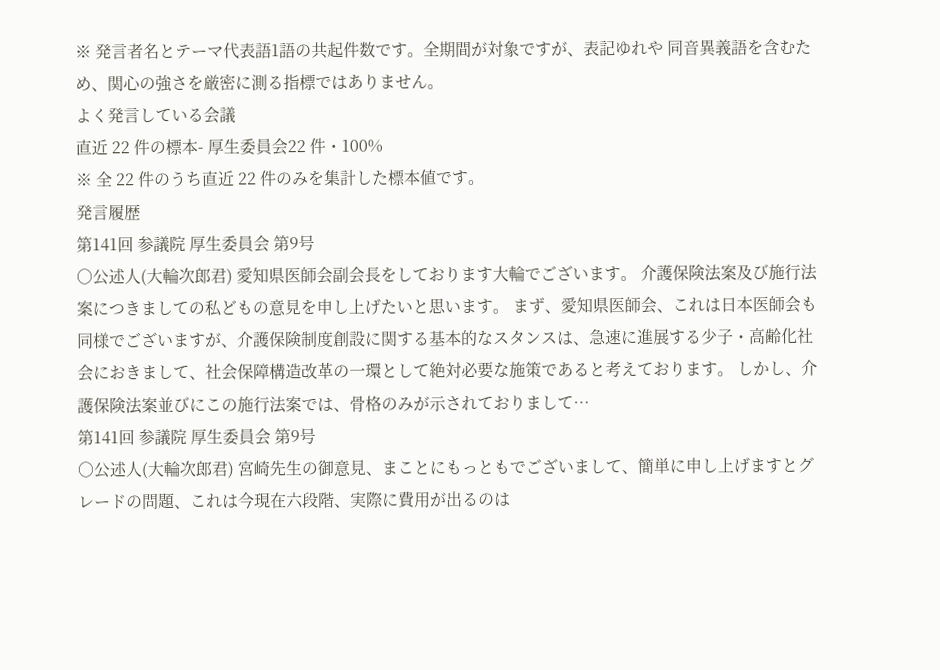※ 発言者名とテーマ代表語1語の共起件数です。全期間が対象ですが、表記ゆれや 同音異義語を含むため、関心の強さを厳密に測る指標ではありません。
よく発言している会議
直近 22 件の標本- 厚生委員会22 件・100%
※ 全 22 件のうち直近 22 件のみを集計した標本値です。
発言履歴
第141回 参議院 厚生委員会 第9号
○公述人(大輪次郎君) 愛知県医師会副会長をしております大輪でございます。 介護保険法案及び施行法案につきましての私どもの意見を申し上げたいと思います。 まず、愛知県医師会、これは日本医師会も同様でございますが、介護保険制度創設に関する基本的なスタンスは、急速に進展する少子・高齢化社会におきまして、社会保障構造改革の一環として絶対必要な施策であると考えております。 しかし、介護保険法案並びにこの施行法案では、骨格のみが示されておりまして…
第141回 参議院 厚生委員会 第9号
○公述人(大輪次郎君) 宮崎先生の御意見、まことにもっともでございまして、簡単に申し上げますとグレードの問題、これは今現在六段階、実際に費用が出るのは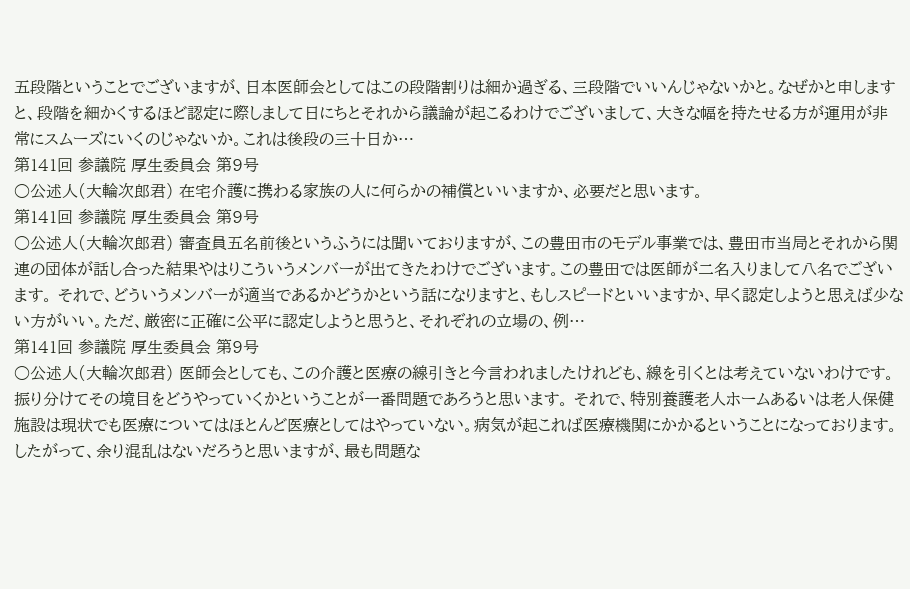五段階ということでございますが、日本医師会としてはこの段階割りは細か過ぎる、三段階でいいんじゃないかと。なぜかと申しますと、段階を細かくするほど認定に際しまして日にちとそれから議論が起こるわけでございまして、大きな幅を持たせる方が運用が非常にスムーズにいくのじゃないか。これは後段の三十日か…
第141回 参議院 厚生委員会 第9号
○公述人(大輪次郎君) 在宅介護に携わる家族の人に何らかの補償といいますか、必要だと思います。
第141回 参議院 厚生委員会 第9号
○公述人(大輪次郎君) 審査員五名前後というふうには聞いておりますが、この豊田市のモデル事業では、豊田市当局とそれから関連の団体が話し合った結果やはりこういうメンバーが出てきたわけでございます。この豊田では医師が二名入りまして八名でございます。 それで、どういうメンバーが適当であるかどうかという話になりますと、もしスピードといいますか、早く認定しようと思えば少ない方がいい。ただ、厳密に正確に公平に認定しようと思うと、それぞれの立場の、例…
第141回 参議院 厚生委員会 第9号
○公述人(大輪次郎君) 医師会としても、この介護と医療の線引きと今言われましたけれども、線を引くとは考えていないわけです。振り分けてその境目をどうやっていくかということが一番問題であろうと思います。 それで、特別養護老人ホームあるいは老人保健施設は現状でも医療についてはほとんど医療としてはやっていない。病気が起これば医療機関にかかるということになっております。したがって、余り混乱はないだろうと思いますが、最も問題な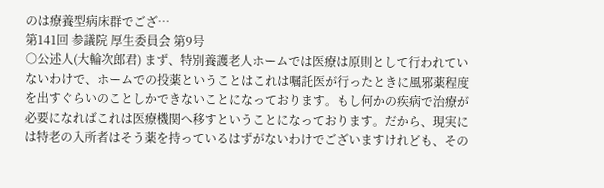のは療養型病床群でござ…
第141回 参議院 厚生委員会 第9号
○公述人(大輪次郎君) まず、特別養護老人ホームでは医療は原則として行われていないわけで、ホームでの投薬ということはこれは嘱託医が行ったときに風邪薬程度を出すぐらいのことしかできないことになっております。もし何かの疾病で治療が必要になればこれは医療機関へ移すということになっております。だから、現実には特老の入所者はそう薬を持っているはずがないわけでございますけれども、その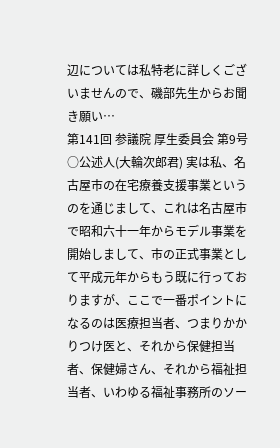辺については私特老に詳しくございませんので、磯部先生からお聞き願い…
第141回 参議院 厚生委員会 第9号
○公述人(大輪次郎君) 実は私、名古屋市の在宅療養支援事業というのを通じまして、これは名古屋市で昭和六十一年からモデル事業を開始しまして、市の正式事業として平成元年からもう既に行っておりますが、ここで一番ポイントになるのは医療担当者、つまりかかりつけ医と、それから保健担当者、保健婦さん、それから福祉担当者、いわゆる福祉事務所のソー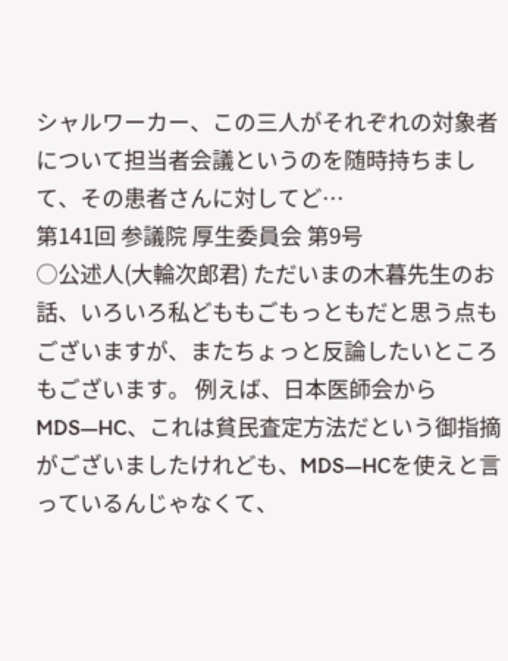シャルワーカー、この三人がそれぞれの対象者について担当者会議というのを随時持ちまして、その患者さんに対してど…
第141回 参議院 厚生委員会 第9号
○公述人(大輪次郎君) ただいまの木暮先生のお話、いろいろ私どももごもっともだと思う点もございますが、またちょっと反論したいところもございます。 例えば、日本医師会からMDS—HC、これは貧民査定方法だという御指摘がございましたけれども、MDS—HCを使えと言っているんじゃなくて、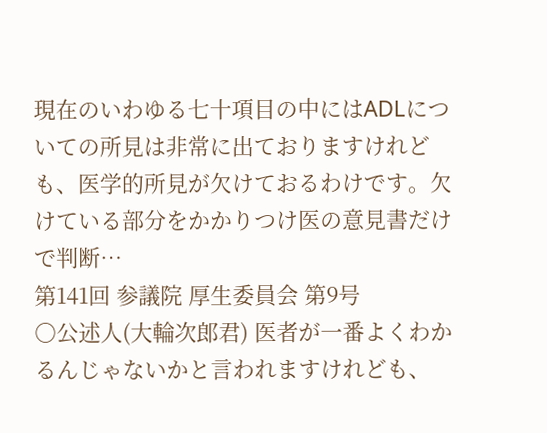現在のいわゆる七十項目の中にはADLについての所見は非常に出ておりますけれども、医学的所見が欠けておるわけです。欠けている部分をかかりつけ医の意見書だけで判断…
第141回 参議院 厚生委員会 第9号
○公述人(大輪次郎君) 医者が一番よくわかるんじゃないかと言われますけれども、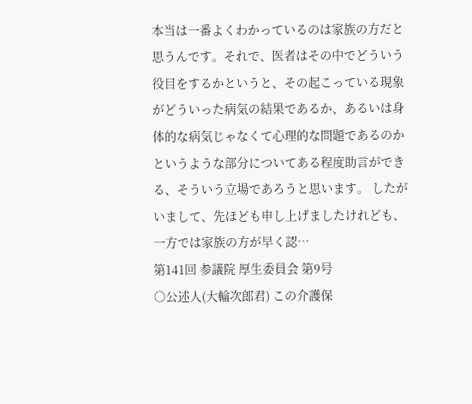本当は一番よくわかっているのは家族の方だと思うんです。それで、医者はその中でどういう役目をするかというと、その起こっている現象がどういった病気の結果であるか、あるいは身体的な病気じゃなくて心理的な問題であるのかというような部分についてある程度助言ができる、そういう立場であろうと思います。 したがいまして、先ほども申し上げましたけれども、一方では家族の方が早く認…
第141回 参議院 厚生委員会 第9号
○公述人(大輪次郎君) この介護保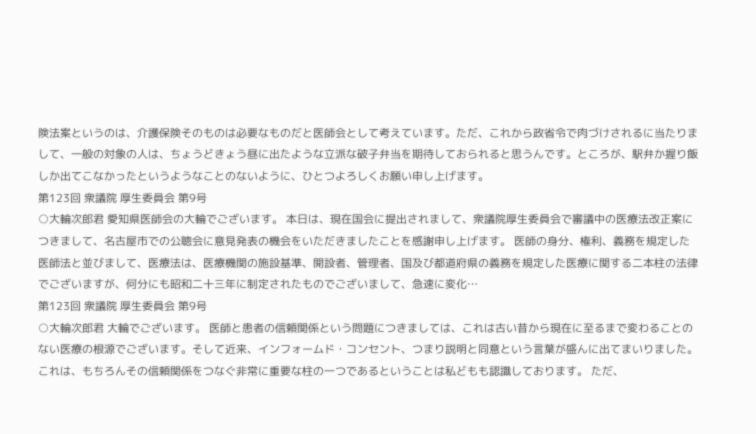険法案というのは、介護保険そのものは必要なものだと医師会として考えています。ただ、これから政省令で肉づけされるに当たりまして、一般の対象の人は、ちょうどきょう昼に出たような立派な破子弁当を期待しておられると思うんです。ところが、駅弁か握り飯しか出てこなかったというようなことのないように、ひとつよろしくお願い申し上げます。
第123回 衆議院 厚生委員会 第9号
○大輪次郎君 愛知県医師会の大輪でございます。 本日は、現在国会に提出されまして、衆議院厚生委員会で審議中の医療法改正案につきまして、名古屋市での公聴会に意見発表の機会をいただきましたことを感謝申し上げます。 医師の身分、権利、義務を規定した医師法と並びまして、医療法は、医療機関の施設基準、開設者、管理者、国及び都道府県の義務を規定した医療に関する二本柱の法律でございますが、何分にも昭和二十三年に制定されたものでございまして、急速に変化…
第123回 衆議院 厚生委員会 第9号
○大輪次郎君 大輪でございます。 医師と患者の信頼関係という問題につきましては、これは古い昔から現在に至るまで変わることのない医療の根源でございます。そして近来、インフォームド・コンセント、つまり説明と同意という言葉が盛んに出てまいりました。これは、もちろんその信頼関係をつなぐ非常に重要な柱の一つであるということは私どもも認識しております。 ただ、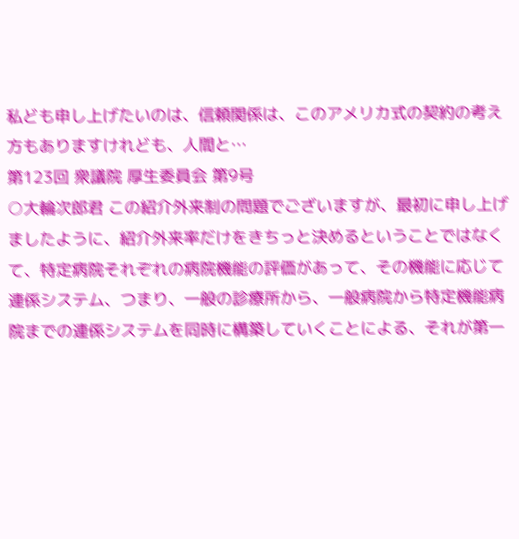私ども申し上げたいのは、信頼関係は、このアメリカ式の契約の考え方もありますけれども、人間と…
第123回 衆議院 厚生委員会 第9号
○大輪次郎君 この紹介外来制の問題でございますが、最初に申し上げましたように、紹介外来率だけをきちっと決めるということではなくて、特定病院それぞれの病院機能の評価があって、その機能に応じて連係システム、つまり、一般の診療所から、一般病院から特定機能病院までの連係システムを同時に構築していくことによる、それが第一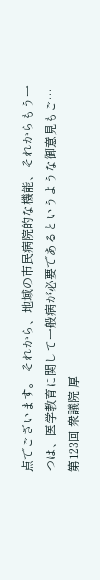点でございます。 それから、地域の市民病院的な機能、それからもう一つは、医学教育に関して一般病が必要であるというような御意見もご…
第123回 衆議院 厚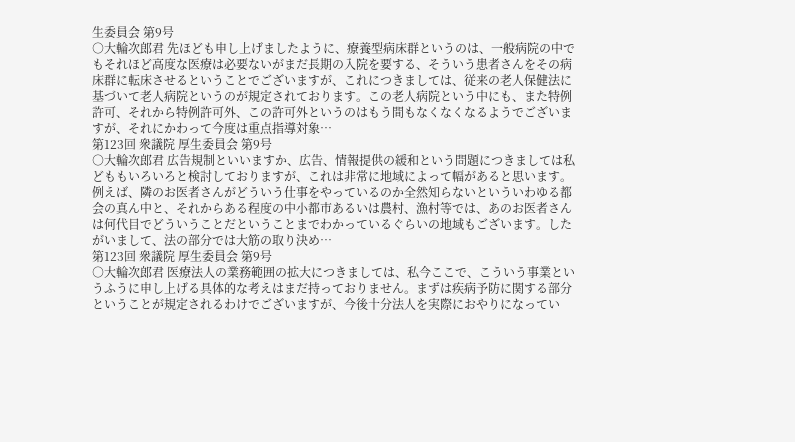生委員会 第9号
○大輪次郎君 先ほども申し上げましたように、療養型病床群というのは、一般病院の中でもそれほど高度な医療は必要ないがまだ長期の入院を要する、そういう患者さんをその病床群に転床させるということでございますが、これにつきましては、従来の老人保健法に基づいて老人病院というのが規定されております。この老人病院という中にも、また特例許可、それから特例許可外、この許可外というのはもう間もなくなくなるようでございますが、それにかわって今度は重点指導対象…
第123回 衆議院 厚生委員会 第9号
○大輪次郎君 広告規制といいますか、広告、情報提供の緩和という問題につきましては私どももいろいろと検討しておりますが、これは非常に地域によって幅があると思います。例えば、隣のお医者さんがどういう仕事をやっているのか全然知らないといういわゆる都会の真ん中と、それからある程度の中小都市あるいは農村、漁村等では、あのお医者さんは何代目でどういうことだということまでわかっているぐらいの地域もございます。したがいまして、法の部分では大筋の取り決め…
第123回 衆議院 厚生委員会 第9号
○大輪次郎君 医療法人の業務範囲の拡大につきましては、私今ここで、こういう事業というふうに申し上げる具体的な考えはまだ持っておりません。まずは疾病予防に関する部分ということが規定されるわけでございますが、今後十分法人を実際におやりになってい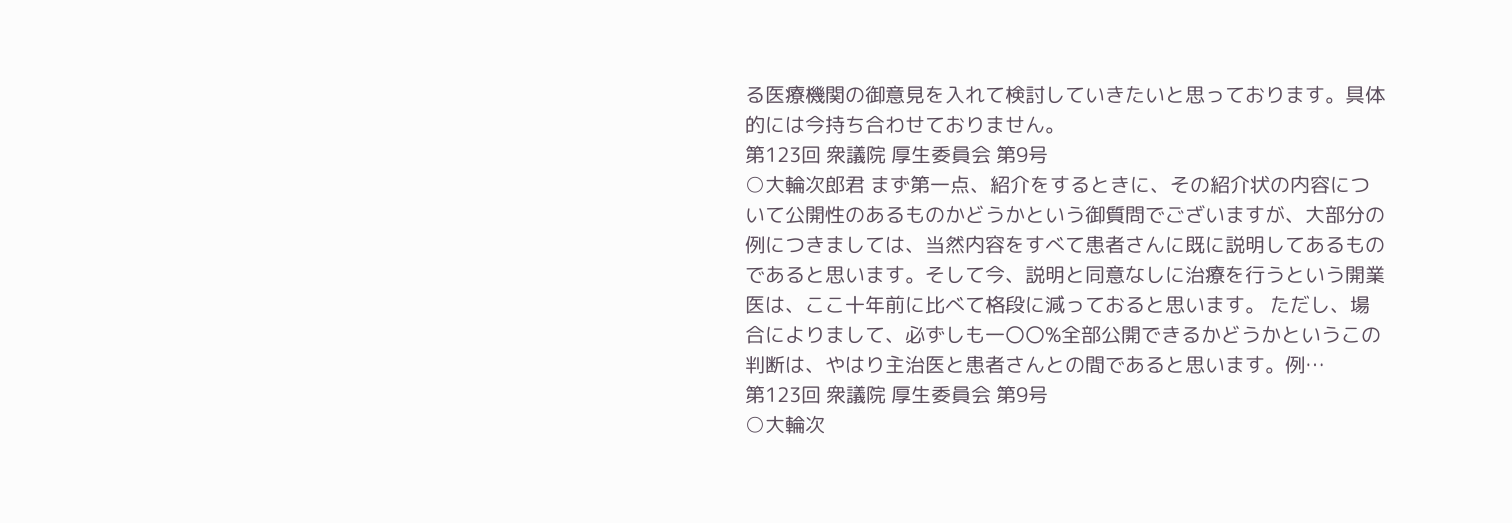る医療機関の御意見を入れて検討していきたいと思っております。具体的には今持ち合わせておりません。
第123回 衆議院 厚生委員会 第9号
○大輪次郎君 まず第一点、紹介をするときに、その紹介状の内容について公開性のあるものかどうかという御質問でございますが、大部分の例につきましては、当然内容をすべて患者さんに既に説明してあるものであると思います。そして今、説明と同意なしに治療を行うという開業医は、ここ十年前に比べて格段に減っておると思います。 ただし、場合によりまして、必ずしも一〇〇%全部公開できるかどうかというこの判断は、やはり主治医と患者さんとの間であると思います。例…
第123回 衆議院 厚生委員会 第9号
○大輪次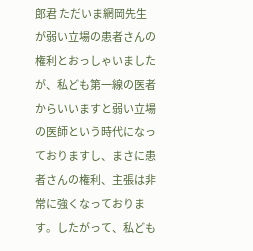郎君 ただいま網岡先生が弱い立場の患者さんの権利とおっしゃいましたが、私ども第一線の医者からいいますと弱い立場の医師という時代になっておりますし、まさに患者さんの権利、主張は非常に強くなっております。したがって、私ども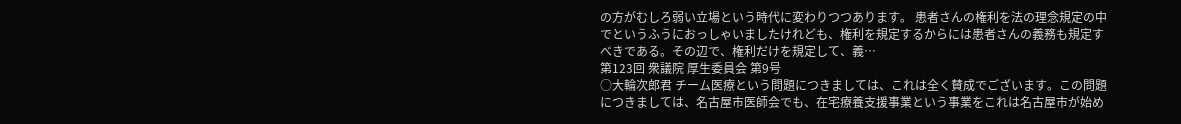の方がむしろ弱い立場という時代に変わりつつあります。 患者さんの権利を法の理念規定の中でというふうにおっしゃいましたけれども、権利を規定するからには患者さんの義務も規定すべきである。その辺で、権利だけを規定して、義…
第123回 衆議院 厚生委員会 第9号
○大輪次郎君 チーム医療という問題につきましては、これは全く賛成でございます。この問題につきましては、名古屋市医師会でも、在宅療養支援事業という事業をこれは名古屋市が始め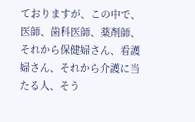ておりますが、この中で、医師、歯科医師、薬剤師、それから保健婦さん、看護婦さん、それから介護に当たる人、そう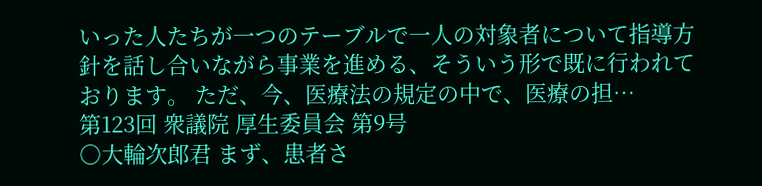いった人たちが一つのテーブルで一人の対象者について指導方針を話し合いながら事業を進める、そういう形で既に行われております。 ただ、今、医療法の規定の中で、医療の担…
第123回 衆議院 厚生委員会 第9号
○大輪次郎君 まず、患者さ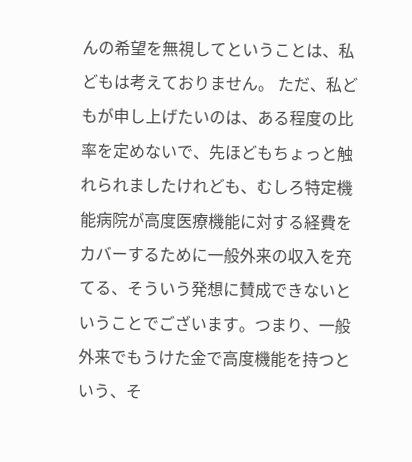んの希望を無視してということは、私どもは考えておりません。 ただ、私どもが申し上げたいのは、ある程度の比率を定めないで、先ほどもちょっと触れられましたけれども、むしろ特定機能病院が高度医療機能に対する経費をカバーするために一般外来の収入を充てる、そういう発想に賛成できないということでございます。つまり、一般外来でもうけた金で高度機能を持つという、そ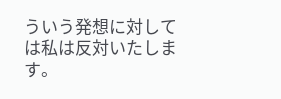ういう発想に対しては私は反対いたします。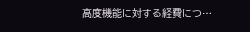高度機能に対する経費につ…